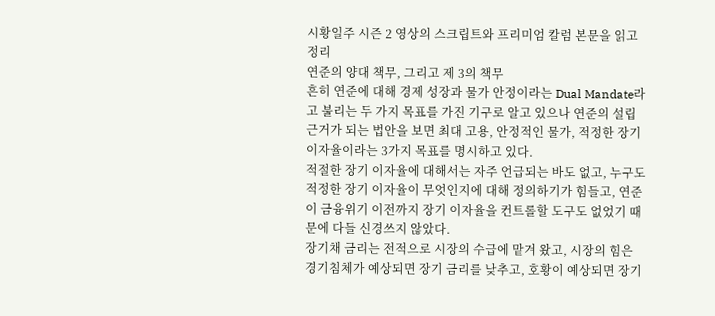시황일주 시즌 2 영상의 스크립트와 프리미엄 칼럼 본문을 읽고 정리
연준의 양대 책무, 그리고 제 3의 책무
흔히 연준에 대해 경제 성장과 물가 안정이라는 Dual Mandate라고 불리는 두 가지 목표를 가진 기구로 알고 있으나 연준의 설립 근거가 되는 법안을 보면 최대 고용, 안정적인 물가, 적정한 장기 이자율이라는 3가지 목표를 명시하고 있다.
적절한 장기 이자율에 대해서는 자주 언급되는 바도 없고, 누구도 적정한 장기 이자율이 무엇인지에 대해 정의하기가 힘들고, 연준이 금융위기 이전까지 장기 이자율을 컨트롤할 도구도 없었기 때문에 다들 신경쓰지 않았다.
장기채 금리는 전적으로 시장의 수급에 맡겨 왔고, 시장의 힘은 경기침체가 예상되면 장기 금리를 낮추고, 호황이 예상되면 장기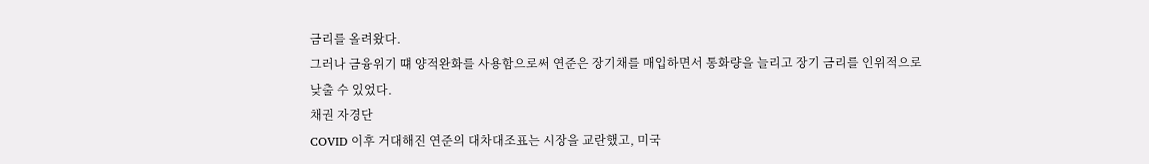금리를 올려왔다.
그러나 금융위기 떄 양적완화를 사용함으로써 연준은 장기채를 매입하면서 통화량을 늘리고 장기 금리를 인위적으로 낮출 수 있었다.
채권 자경단
COVID 이후 거대해진 연준의 대차대조표는 시장을 교란했고, 미국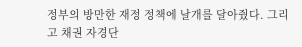정부의 방만한 재정 정책에 날개를 달아줬다. 그리고 채권 자경단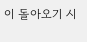이 돌아오기 시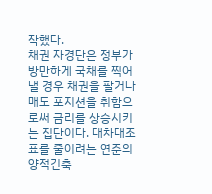작했다.
채권 자경단은 정부가 방만하게 국채를 찍어낼 경우 채권을 팔거나 매도 포지션을 취함으로써 금리를 상승시키는 집단이다. 대차대조표를 줄이려는 연준의 양적긴축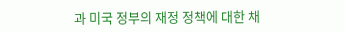과 미국 정부의 재정 정책에 대한 채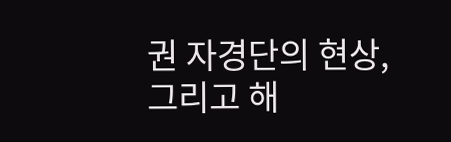권 자경단의 현상, 그리고 해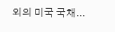외의 미국 국채...